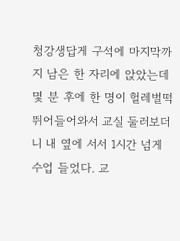청강생답게 구석에 마지막까지 남은 한 자리에 앉았는데 몇 분 후에 한 명이 헐레벌떡 뛰어들어와서 교실 둘러보더니 내 옆에 서서 1시간 넘게 수업 들었다. 교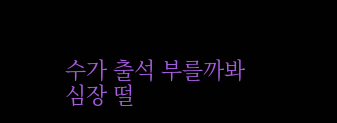수가 출석 부를까봐 심장 떨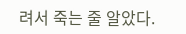려서 죽는 줄 알았다.